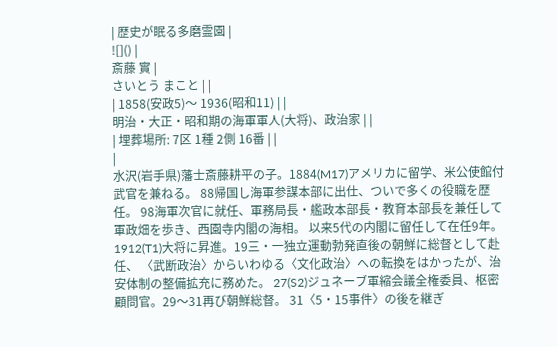| 歴史が眠る多磨霊園 |
![]() |
斎藤 實 |
さいとう まこと | |
| 1858(安政5)〜 1936(昭和11) | |
明治・大正・昭和期の海軍軍人(大将)、政治家 | |
| 埋葬場所: 7区 1種 2側 16番 | |
|
水沢(岩手県)藩士斎藤耕平の子。1884(M17)アメリカに留学、米公使館付武官を兼ねる。 88帰国し海軍参謀本部に出仕、ついで多くの役職を歴任。 98海軍次官に就任、軍務局長・艦政本部長・教育本部長を兼任して軍政畑を歩き、西園寺内閣の海相。 以来5代の内閣に留任して在任9年。1912(T1)大将に昇進。19三・一独立運動勃発直後の朝鮮に総督として赴任、 〈武断政治〉からいわゆる〈文化政治〉への転換をはかったが、治安体制の整備拡充に務めた。 27(S2)ジュネーブ軍縮会議全権委員、枢密顧問官。29〜31再び朝鮮総督。 31〈5・15事件〉の後を継ぎ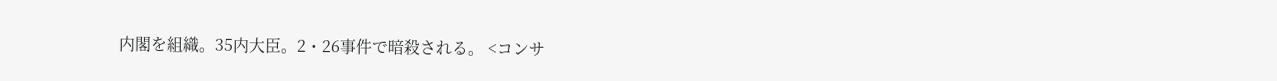内閣を組織。35内大臣。2・26事件で暗殺される。 <コンサ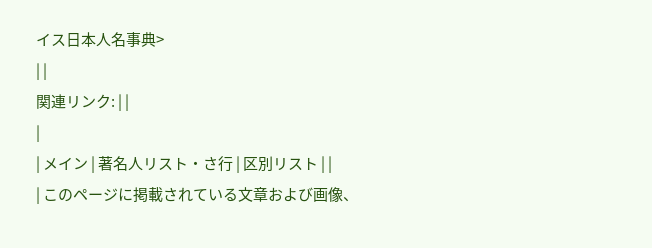イス日本人名事典>
| |
関連リンク: | |
|
| メイン | 著名人リスト・さ行 | 区別リスト | |
| このページに掲載されている文章および画像、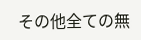その他全ての無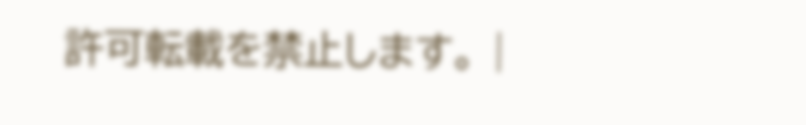許可転載を禁止します。 |